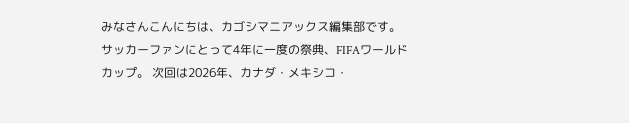みなさんこんにちは、カゴシマニアックス編集部です。
サッカーファンにとって4年に一度の祭典、FIFAワールドカップ。 次回は2026年、カナダ・メキシコ・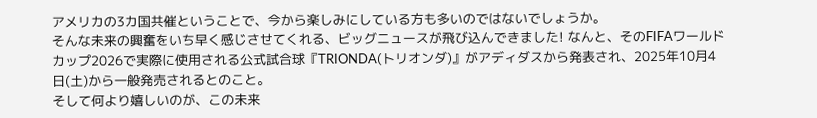アメリカの3カ国共催ということで、今から楽しみにしている方も多いのではないでしょうか。
そんな未来の興奮をいち早く感じさせてくれる、ビッグニュースが飛び込んできました! なんと、そのFIFAワールドカップ2026で実際に使用される公式試合球『TRIONDA(トリオンダ)』がアディダスから発表され、2025年10月4日(土)から一般発売されるとのこと。
そして何より嬉しいのが、この未来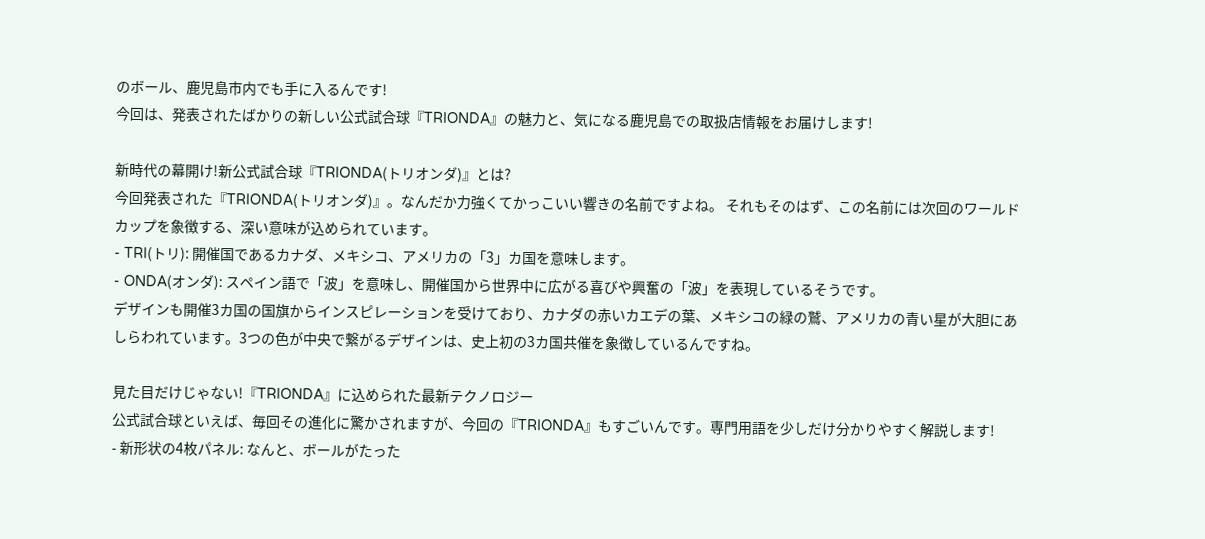のボール、鹿児島市内でも手に入るんです!
今回は、発表されたばかりの新しい公式試合球『TRIONDA』の魅力と、気になる鹿児島での取扱店情報をお届けします!

新時代の幕開け!新公式試合球『TRIONDA(トリオンダ)』とは?
今回発表された『TRIONDA(トリオンダ)』。なんだか力強くてかっこいい響きの名前ですよね。 それもそのはず、この名前には次回のワールドカップを象徴する、深い意味が込められています。
- TRI(トリ): 開催国であるカナダ、メキシコ、アメリカの「3」カ国を意味します。
- ONDA(オンダ): スペイン語で「波」を意味し、開催国から世界中に広がる喜びや興奮の「波」を表現しているそうです。
デザインも開催3カ国の国旗からインスピレーションを受けており、カナダの赤いカエデの葉、メキシコの緑の鷲、アメリカの青い星が大胆にあしらわれています。3つの色が中央で繋がるデザインは、史上初の3カ国共催を象徴しているんですね。

見た目だけじゃない!『TRIONDA』に込められた最新テクノロジー
公式試合球といえば、毎回その進化に驚かされますが、今回の『TRIONDA』もすごいんです。専門用語を少しだけ分かりやすく解説します!
- 新形状の4枚パネル: なんと、ボールがたった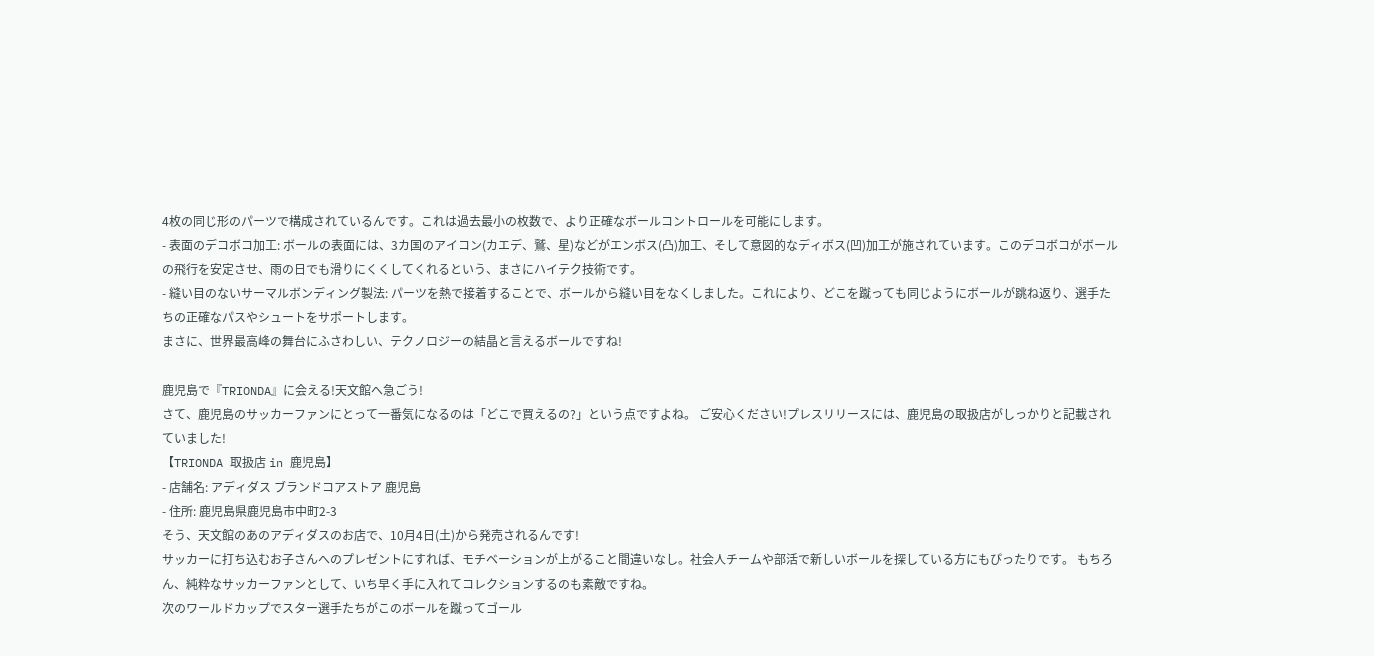4枚の同じ形のパーツで構成されているんです。これは過去最小の枚数で、より正確なボールコントロールを可能にします。
- 表面のデコボコ加工: ボールの表面には、3カ国のアイコン(カエデ、鷲、星)などがエンボス(凸)加工、そして意図的なディボス(凹)加工が施されています。このデコボコがボールの飛行を安定させ、雨の日でも滑りにくくしてくれるという、まさにハイテク技術です。
- 縫い目のないサーマルボンディング製法: パーツを熱で接着することで、ボールから縫い目をなくしました。これにより、どこを蹴っても同じようにボールが跳ね返り、選手たちの正確なパスやシュートをサポートします。
まさに、世界最高峰の舞台にふさわしい、テクノロジーの結晶と言えるボールですね!

鹿児島で『TRIONDA』に会える!天文館へ急ごう!
さて、鹿児島のサッカーファンにとって一番気になるのは「どこで買えるの?」という点ですよね。 ご安心ください!プレスリリースには、鹿児島の取扱店がしっかりと記載されていました!
【TRIONDA 取扱店 in 鹿児島】
- 店舗名: アディダス ブランドコアストア 鹿児島
- 住所: 鹿児島県鹿児島市中町2-3
そう、天文館のあのアディダスのお店で、10月4日(土)から発売されるんです!
サッカーに打ち込むお子さんへのプレゼントにすれば、モチベーションが上がること間違いなし。社会人チームや部活で新しいボールを探している方にもぴったりです。 もちろん、純粋なサッカーファンとして、いち早く手に入れてコレクションするのも素敵ですね。
次のワールドカップでスター選手たちがこのボールを蹴ってゴール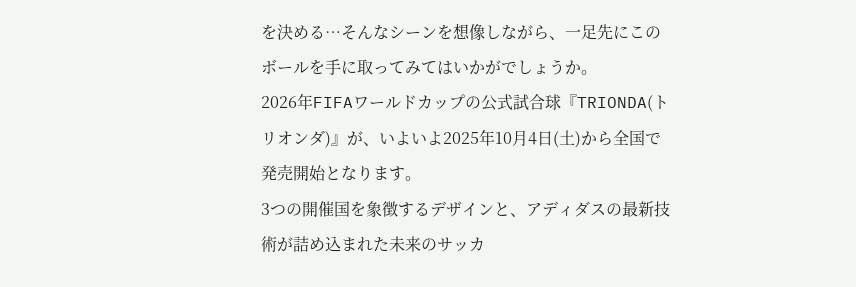を決める…そんなシーンを想像しながら、一足先にこのボールを手に取ってみてはいかがでしょうか。
2026年FIFAワールドカップの公式試合球『TRIONDA(トリオンダ)』が、いよいよ2025年10月4日(土)から全国で発売開始となります。
3つの開催国を象徴するデザインと、アディダスの最新技術が詰め込まれた未来のサッカ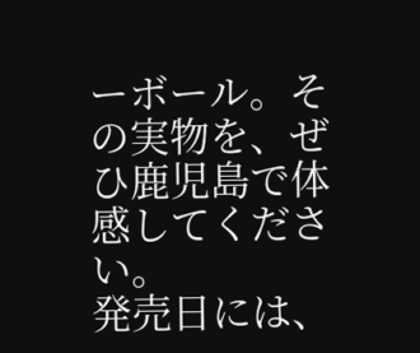ーボール。その実物を、ぜひ鹿児島で体感してください。
発売日には、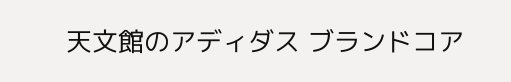天文館のアディダス ブランドコア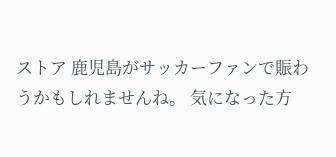ストア 鹿児島がサッカーファンで賑わうかもしれませんね。 気になった方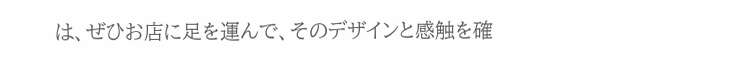は、ぜひお店に足を運んで、そのデザインと感触を確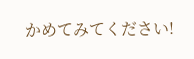かめてみてください!